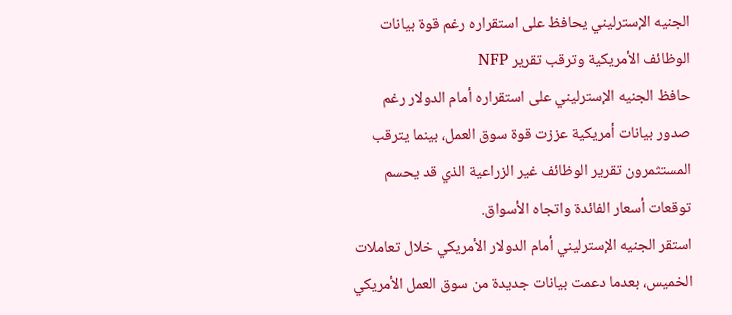الجنيه الإسترليني يحافظ على استقراره رغم قوة بيانات الوظائف الأمريكية وترقب تقرير NFP
حافظ الجنيه الإسترليني على استقراره أمام الدولار رغم صدور بيانات أمريكية عززت قوة سوق العمل، بينما يترقب المستثمرون تقرير الوظائف غير الزراعية الذي قد يحسم توقعات أسعار الفائدة واتجاه الأسواق.
استقر الجنيه الإسترليني أمام الدولار الأمريكي خلال تعاملات الخميس، بعدما دعمت بيانات جديدة من سوق العمل الأمريكي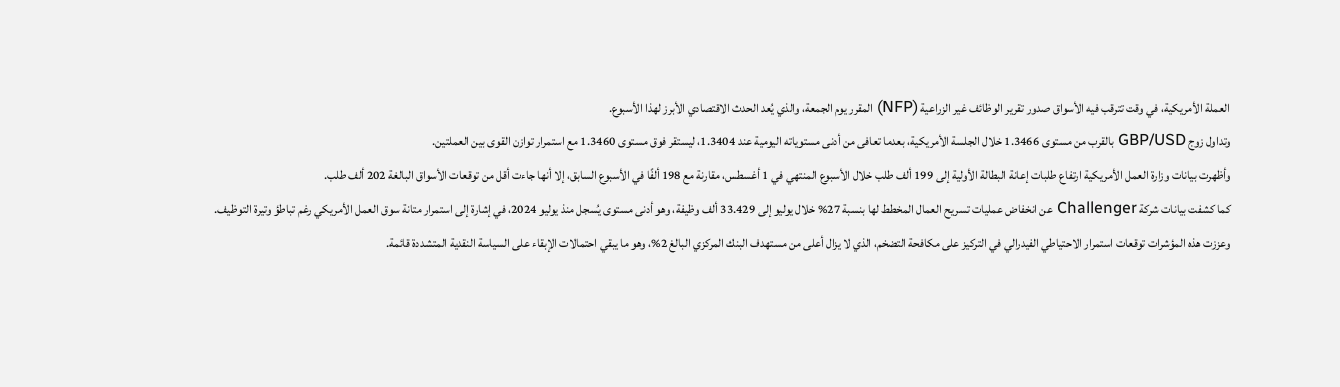العملة الأمريكية، في وقت تترقب فيه الأسواق صدور تقرير الوظائف غير الزراعية (NFP) المقرر يوم الجمعة، والذي يُعد الحدث الاقتصادي الأبرز لهذا الأسبوع.
وتداول زوج GBP/USD بالقرب من مستوى 1.3466 خلال الجلسة الأمريكية، بعدما تعافى من أدنى مستوياته اليومية عند 1.3404، ليستقر فوق مستوى 1.3460 مع استمرار توازن القوى بين العملتين.
وأظهرت بيانات وزارة العمل الأمريكية ارتفاع طلبات إعانة البطالة الأولية إلى 199 ألف طلب خلال الأسبوع المنتهي في 1 أغسطس، مقارنة مع 198 ألفًا في الأسبوع السابق، إلا أنها جاءت أقل من توقعات الأسواق البالغة 202 ألف طلب.
كما كشفت بيانات شركة Challenger عن انخفاض عمليات تسريح العمال المخطط لها بنسبة 27% خلال يوليو إلى 33.429 ألف وظيفة، وهو أدنى مستوى يُسجل منذ يوليو 2024، في إشارة إلى استمرار متانة سوق العمل الأمريكي رغم تباطؤ وتيرة التوظيف.
وعززت هذه المؤشرات توقعات استمرار الاحتياطي الفيدرالي في التركيز على مكافحة التضخم، الذي لا يزال أعلى من مستهدف البنك المركزي البالغ 2%، وهو ما يبقي احتمالات الإبقاء على السياسة النقدية المتشددة قائمة.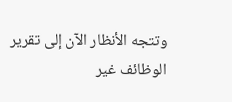وتتجه الأنظار الآن إلى تقرير الوظائف غير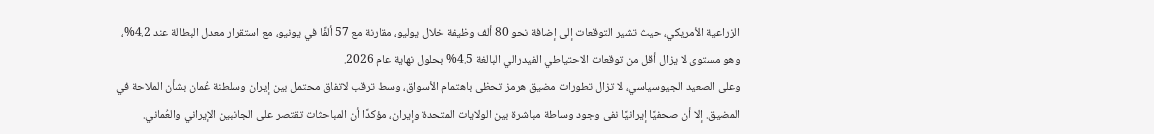الزراعية الأمريكي، حيث تشير التوقعات إلى إضافة نحو 80 ألف وظيفة خلال يوليو، مقارنة مع 57 ألفًا في يونيو، مع استقرار معدل البطالة عند 4.2%، وهو مستوى لا يزال أقل من توقعات الاحتياطي الفيدرالي البالغة 4.5% بحلول نهاية عام 2026.
وعلى الصعيد الجيوسياسي، لا تزال تطورات مضيق هرمز تحظى باهتمام الأسواق، وسط ترقب لاتفاق محتمل بين إيران وسلطنة عُمان بشأن الملاحة في المضيق. إلا أن صحفيًا إيرانيًا نفى وجود وساطة مباشرة بين الولايات المتحدة وإيران، مؤكدًا أن المباحثات تقتصر على الجانبين الإيراني والعُماني.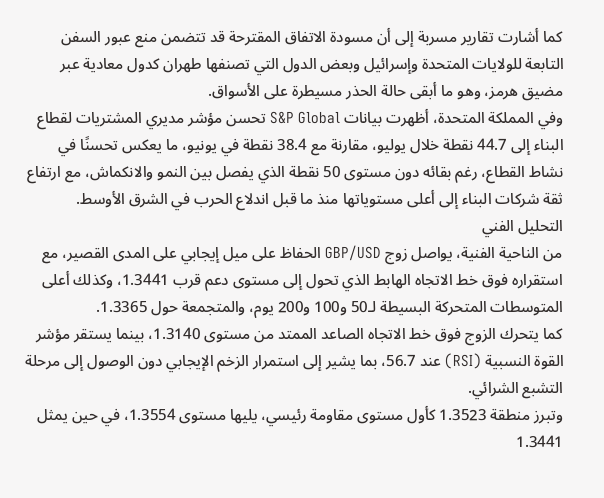كما أشارت تقارير مسربة إلى أن مسودة الاتفاق المقترحة قد تتضمن منع عبور السفن التابعة للولايات المتحدة وإسرائيل وبعض الدول التي تصنفها طهران كدول معادية عبر مضيق هرمز، وهو ما أبقى حالة الحذر مسيطرة على الأسواق.
وفي المملكة المتحدة، أظهرت بيانات S&P Global تحسن مؤشر مديري المشتريات لقطاع البناء إلى 44.7 نقطة خلال يوليو، مقارنة مع 38.4 نقطة في يونيو، ما يعكس تحسنًا في نشاط القطاع، رغم بقائه دون مستوى 50 نقطة الذي يفصل بين النمو والانكماش، مع ارتفاع ثقة شركات البناء إلى أعلى مستوياتها منذ ما قبل اندلاع الحرب في الشرق الأوسط.
التحليل الفني
من الناحية الفنية، يواصل زوج GBP/USD الحفاظ على ميل إيجابي على المدى القصير، مع استقراره فوق خط الاتجاه الهابط الذي تحول إلى مستوى دعم قرب 1.3441، وكذلك أعلى المتوسطات المتحركة البسيطة لـ50 و100 و200 يوم، والمتجمعة حول 1.3365.
كما يتحرك الزوج فوق خط الاتجاه الصاعد الممتد من مستوى 1.3140، بينما يستقر مؤشر القوة النسبية (RSI) عند 56.7، بما يشير إلى استمرار الزخم الإيجابي دون الوصول إلى مرحلة التشبع الشرائي.
وتبرز منطقة 1.3523 كأول مستوى مقاومة رئيسي، يليها مستوى 1.3554، في حين يمثل 1.3441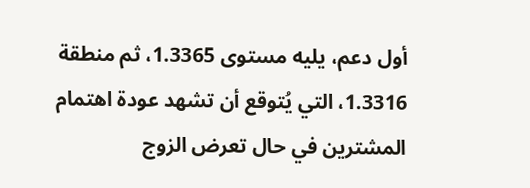أول دعم، يليه مستوى 1.3365، ثم منطقة 1.3316، التي يُتوقع أن تشهد عودة اهتمام المشترين في حال تعرض الزوج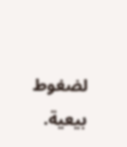لضغوط بيعية.